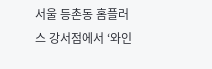서울 등촌동 홈플러스 강서점에서 ‘와인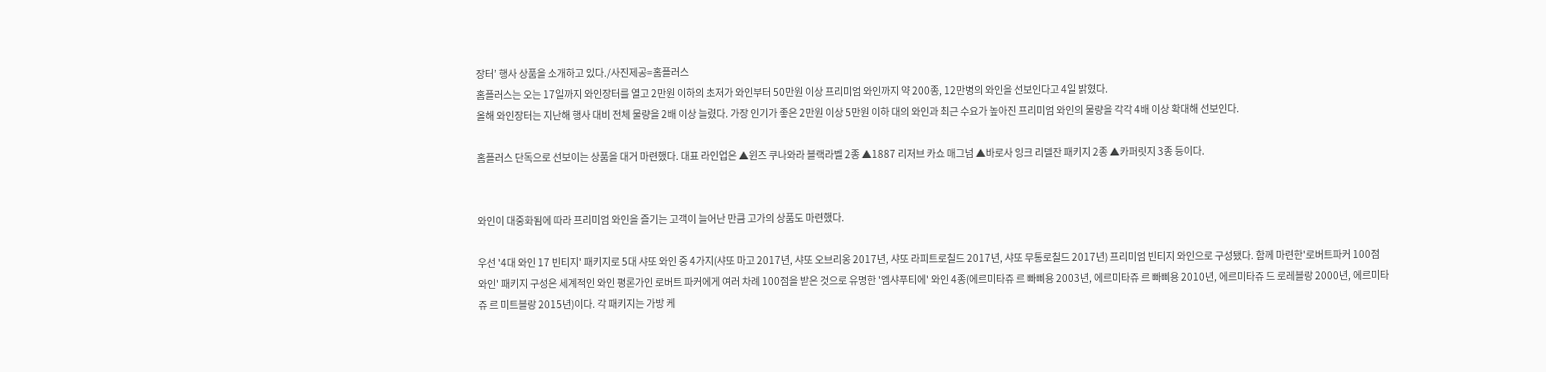장터’ 행사 상품을 소개하고 있다./사진제공=홈플러스
홈플러스는 오는 17일까지 와인장터를 열고 2만원 이하의 초저가 와인부터 50만원 이상 프리미엄 와인까지 약 200종, 12만병의 와인을 선보인다고 4일 밝혔다.
올해 와인장터는 지난해 행사 대비 전체 물량을 2배 이상 늘렸다. 가장 인기가 좋은 2만원 이상 5만원 이하 대의 와인과 최근 수요가 높아진 프리미엄 와인의 물량을 각각 4배 이상 확대해 선보인다.

홈플러스 단독으로 선보이는 상품을 대거 마련했다. 대표 라인업은 ▲윈즈 쿠나와라 블랙라벨 2종 ▲1887 리저브 카쇼 매그넘 ▲바로사 잉크 리델잔 패키지 2종 ▲카퍼릿지 3종 등이다.


와인이 대중화됨에 따라 프리미엄 와인을 즐기는 고객이 늘어난 만큼 고가의 상품도 마련했다.

우선 '4대 와인 17 빈티지' 패키지로 5대 샤또 와인 중 4가지(샤또 마고 2017년, 샤또 오브리옹 2017년, 샤또 라피트로칠드 2017년, 샤또 무통로칠드 2017년) 프리미엄 빈티지 와인으로 구성됐다. 함께 마련한'로버트파커 100점 와인' 패키지 구성은 세계적인 와인 평론가인 로버트 파커에게 여러 차례 100점을 받은 것으로 유명한 '엠샤푸티에' 와인 4종(에르미타쥬 르 빠삐용 2003년, 에르미타쥬 르 빠삐용 2010년, 에르미타쥬 드 로레블랑 2000년, 에르미타쥬 르 미트블랑 2015년)이다. 각 패키지는 가방 케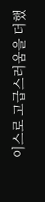이스로 고급스러움을 더했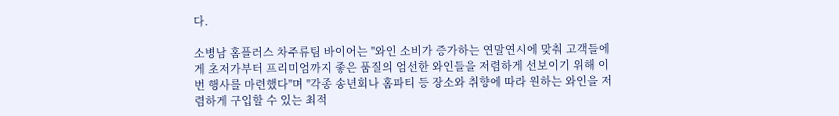다.

소병남 홈플러스 차주류팀 바이어는 "와인 소비가 증가하는 연말연시에 맞춰 고객들에게 초저가부터 프리미엄까지 좋은 품질의 엄선한 와인들을 저렴하게 선보이기 위해 이번 행사를 마련했다"며 "각종 송년회나 홈파티 등 장소와 취향에 따라 원하는 와인을 저렴하게 구입할 수 있는 최적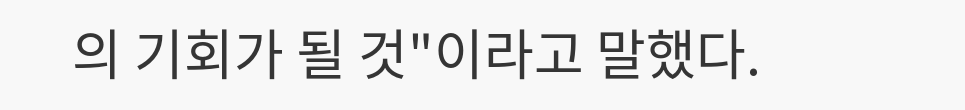의 기회가 될 것"이라고 말했다.